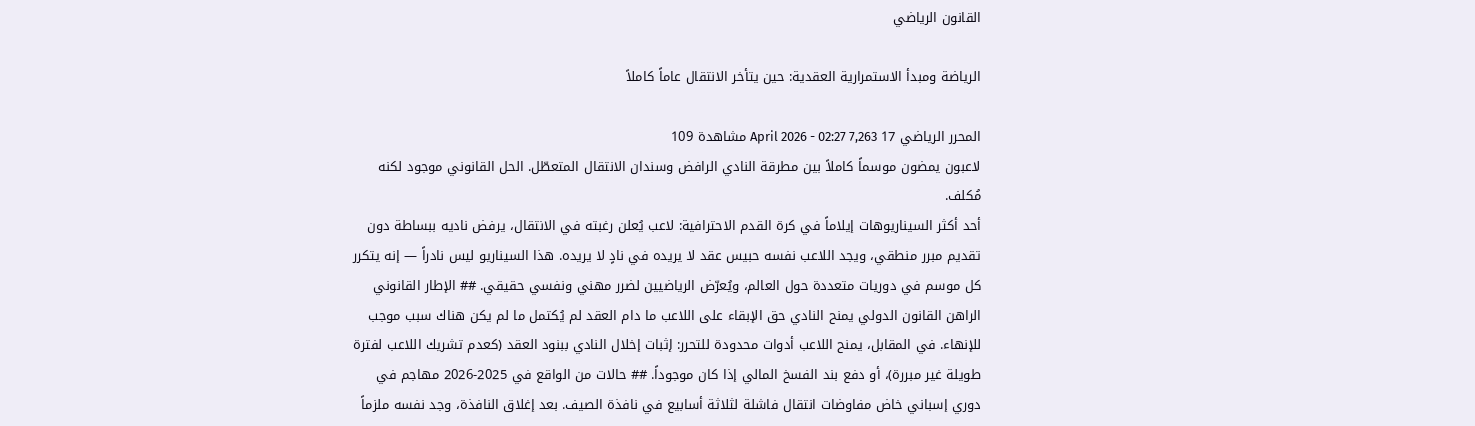القانون الرياضي

الرياضة ومبدأ الاستمرارية العقدية: حين يتأخر الانتقال عاماً كاملاً

المحرر الرياضي 17 April 2026 - 02:27 7,263 مشاهدة 109
لاعبون يمضون موسماً كاملاً بين مطرقة النادي الرافض وسندان الانتقال المتعطّل. الحل القانوني موجود لكنه مُكلف.
أحد أكثر السيناريوهات إيلاماً في كرة القدم الاحترافية: لاعب يُعلن رغبته في الانتقال، يرفض ناديه ببساطة دون تقديم مبرر منطقي، ويجد اللاعب نفسه حبيس عقد لا يريده في نادٍ لا يريده. هذا السيناريو ليس نادراً — إنه يتكرر كل موسم في دوريات متعددة حول العالم، ويُعرّض الرياضيين لضرر مهني ونفسي حقيقي. ## الإطار القانوني الراهن القانون الدولي يمنح النادي حق الإبقاء على اللاعب ما دام العقد لم يُكتمل ما لم يكن هناك سبب موجب للإنهاء. في المقابل، يمنح اللاعب أدوات محدودة للتحرر: إثبات إخلال النادي ببنود العقد (كعدم تشريك اللاعب لفترة طويلة غير مبررة)، أو دفع بند الفسخ المالي إذا كان موجوداً. ## حالات من الواقع في 2025-2026 مهاجم في دوري إسباني خاض مفاوضات انتقال فاشلة لثلاثة أسابيع في نافذة الصيف. بعد إغلاق النافذة، وجد نفسه ملزماً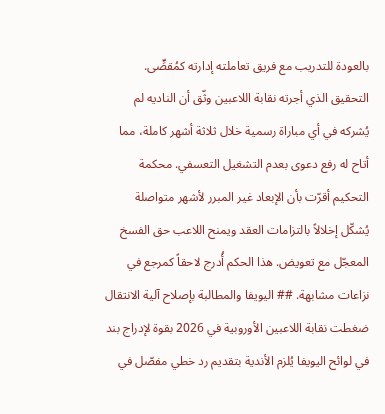بالعودة للتدريب مع فريق تعاملته إدارته كمُقصٍّى. التحقيق الذي أجرته نقابة اللاعبين وثّق أن الناديه لم يُشركه في أي مباراة رسمية خلال ثلاثة أشهر كاملة، مما أتاح له رفع دعوى بعدم التشغيل التعسفي. محكمة التحكيم أقرّت بأن الإبعاد غير المبرر لأشهر متواصلة يُشكّل إخلالاً بالتزامات العقد ويمنح اللاعب حق الفسخ المعجّل مع تعويض. هذا الحكم أُدرج لاحقاً كمرجع في نزاعات مشابهة. ## اليويفا والمطالبة بإصلاح آلية الانتقال ضغطت نقابة اللاعبين الأوروبية في 2026 بقوة لإدراج بند في لوائح اليويفا يُلزم الأندية بتقديم رد خطي مفصّل في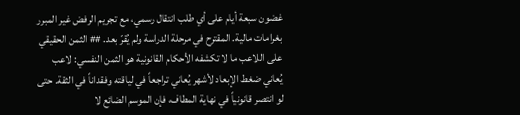غضون سبعة أيام على أي طلب انتقال رسمي، مع تجريم الرفض غير المبرر بغرامات مالية. المقترح في مرحلة الدراسة ولم يُقرّ بعد. ## الثمن الحقيقي على اللاعب ما لا تكشفه الأحكام القانونية هو الثمن النفسي: لاعب يُعاني ضغط الإبعاد لأشهر يُعاني تراجعاً في لياقته وفقداناً في الثقة. حتى لو انتصر قانونياً في نهاية المطاف، فإن الموسم الضائع لا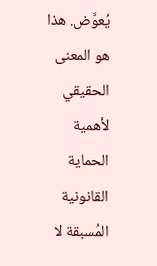يُعوَّض. هذا هو المعنى الحقيقي لأهمية الحماية القانونية المُسبقة لا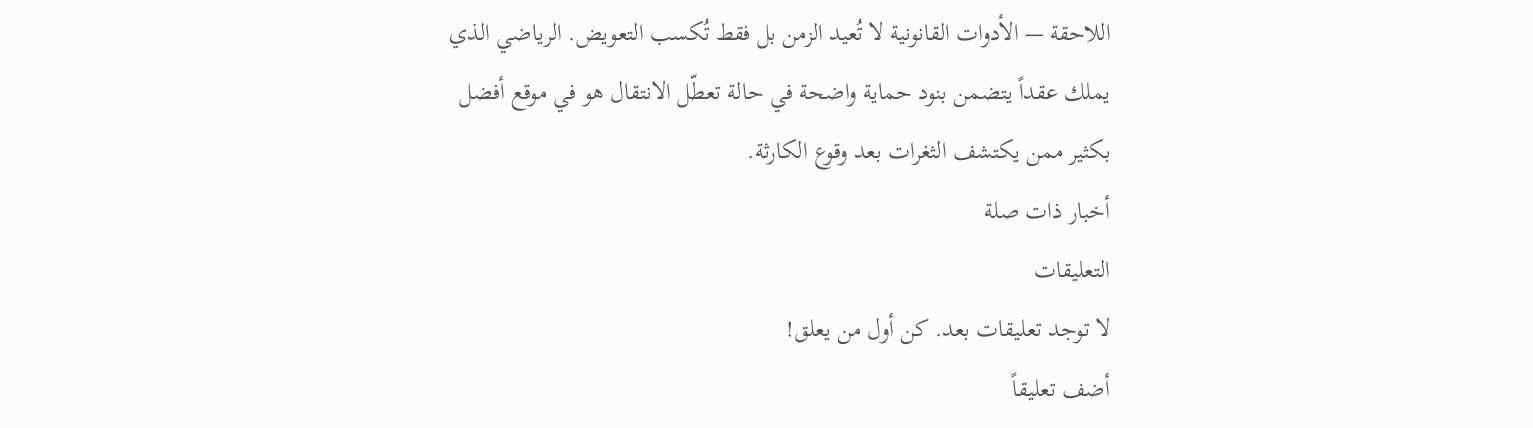اللاحقة — الأدوات القانونية لا تُعيد الزمن بل فقط تُكسب التعويض. الرياضي الذي يملك عقداً يتضمن بنود حماية واضحة في حالة تعطّل الانتقال هو في موقع أفضل بكثير ممن يكتشف الثغرات بعد وقوع الكارثة.
أخبار ذات صلة
التعليقات
لا توجد تعليقات بعد. كن أول من يعلق!
أضف تعليقاً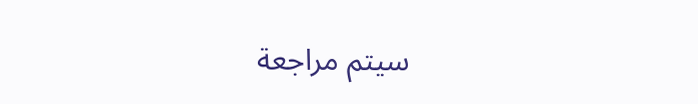سيتم مراجعة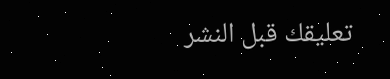تعليقك قبل النشر